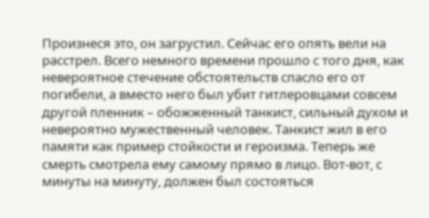Произнеся это, он загрустил. Сейчас его опять вели на расстрел. Всего немного времени прошло с того дня, как невероятное стечение обстоятельств спасло его от погибели, а вместо него был убит гитлеровцами совсем другой пленник – обожженный танкист, сильный духом и невероятно мужественный человек. Танкист жил в его памяти как пример стойкости и героизма. Теперь же смерть смотрела ему самому прямо в лицо. Вот-вот, с минуты на минуту, должен был состояться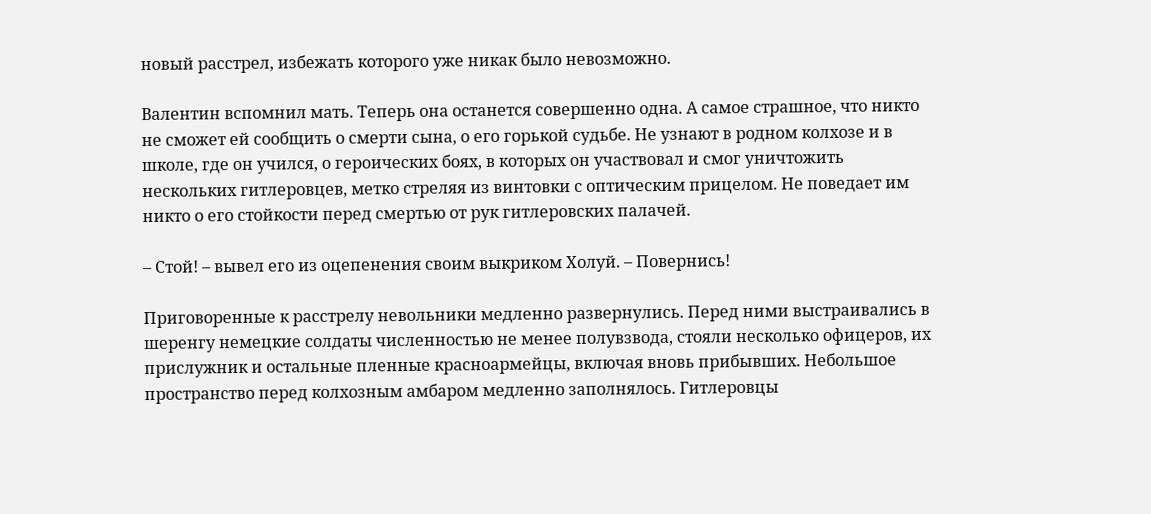новый расстрел, избежать которого уже никак было невозможно.

Валентин вспомнил мать. Теперь она останется совершенно одна. А самое страшное, что никто не сможет ей сообщить о смерти сына, о его горькой судьбе. Не узнают в родном колхозе и в школе, где он учился, о героических боях, в которых он участвовал и смог уничтожить нескольких гитлеровцев, метко стреляя из винтовки с оптическим прицелом. Не поведает им никто о его стойкости перед смертью от рук гитлеровских палачей.

– Стой! – вывел его из оцепенения своим выкриком Холуй. – Повернись!

Приговоренные к расстрелу невольники медленно развернулись. Перед ними выстраивались в шеренгу немецкие солдаты численностью не менее полувзвода, стояли несколько офицеров, их прислужник и остальные пленные красноармейцы, включая вновь прибывших. Небольшое пространство перед колхозным амбаром медленно заполнялось. Гитлеровцы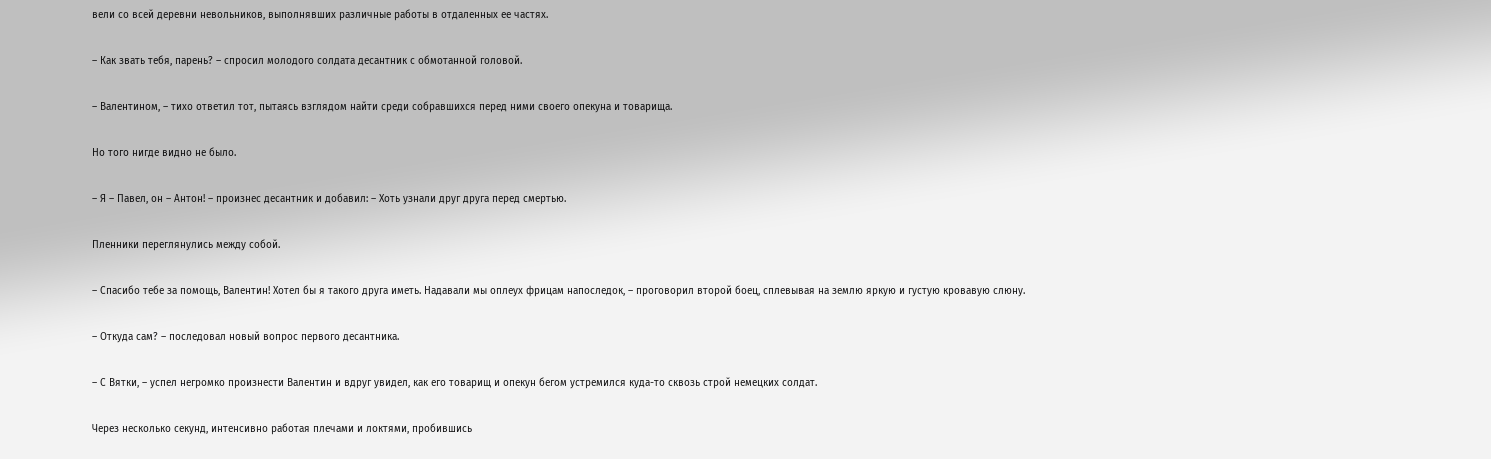вели со всей деревни невольников, выполнявших различные работы в отдаленных ее частях.

– Как звать тебя, парень? – спросил молодого солдата десантник с обмотанной головой.

– Валентином, – тихо ответил тот, пытаясь взглядом найти среди собравшихся перед ними своего опекуна и товарища.

Но того нигде видно не было.

– Я – Павел, он – Антон! – произнес десантник и добавил: – Хоть узнали друг друга перед смертью.

Пленники переглянулись между собой.

– Спасибо тебе за помощь, Валентин! Хотел бы я такого друга иметь. Надавали мы оплеух фрицам напоследок, – проговорил второй боец, сплевывая на землю яркую и густую кровавую слюну.

– Откуда сам? – последовал новый вопрос первого десантника.

– С Вятки, – успел негромко произнести Валентин и вдруг увидел, как его товарищ и опекун бегом устремился куда-то сквозь строй немецких солдат.

Через несколько секунд, интенсивно работая плечами и локтями, пробившись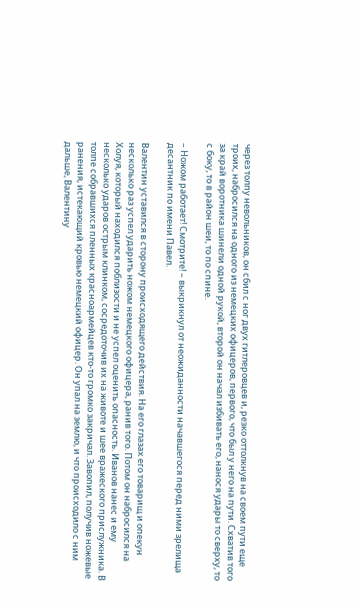через толпу невольников, он сбил с ног двух гитлеровцев и, резко оттолкнув на своем пути еще троих, набросился на одного из немецких офицеров, первого, что был у него на пути. Схватив того за край воротника шинели одной рукой, второй он начал избивать его, нанося удары то сверху, то с боку, то в район шеи, то по спине.

– Ножом работает! Смотрите! – выкрикнул от неожиданности начавшегося перед ними зрелища десантник по имени Павел.

Валентин уставился в сторону происходящего действия. На его глазах его товарищ и опекун несколько раз успел ударить ножом немецкого офицера, ранив того. Потом он набросился на Холуя, который находился поблизости и не успел оценить опасность. Иванов нанес и ему несколько ударов острым клинком, сосредоточив их на животе и шее вражеского прислужника. В толпе собравшихся пленных красноармейцев кто-то громко закричал. Завопил, получив ножевые ранения, истекающий кровью немецкий офицер. Он упал на землю, и что происходило с ним дальше, Валентину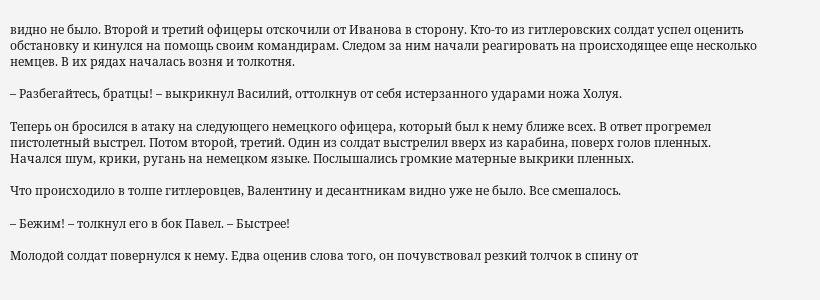видно не было. Второй и третий офицеры отскочили от Иванова в сторону. Кто-то из гитлеровских солдат успел оценить обстановку и кинулся на помощь своим командирам. Следом за ним начали реагировать на происходящее еще несколько немцев. В их рядах началась возня и толкотня.

– Разбегайтесь, братцы! – выкрикнул Василий, оттолкнув от себя истерзанного ударами ножа Холуя.

Теперь он бросился в атаку на следующего немецкого офицера, который был к нему ближе всех. В ответ прогремел пистолетный выстрел. Потом второй, третий. Один из солдат выстрелил вверх из карабина, поверх голов пленных. Начался шум, крики, ругань на немецком языке. Послышались громкие матерные выкрики пленных.

Что происходило в толпе гитлеровцев, Валентину и десантникам видно уже не было. Все смешалось.

– Бежим! – толкнул его в бок Павел. – Быстрее!

Молодой солдат повернулся к нему. Едва оценив слова того, он почувствовал резкий толчок в спину от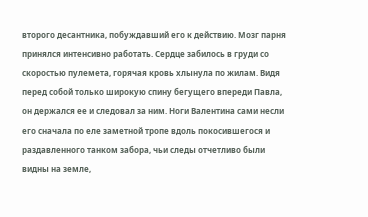второго десантника, побуждавший его к действию. Мозг парня принялся интенсивно работать. Сердце забилось в груди со скоростью пулемета, горячая кровь хлынула по жилам. Видя перед собой только широкую спину бегущего впереди Павла, он держался ее и следовал за ним. Ноги Валентина сами несли его сначала по еле заметной тропе вдоль покосившегося и раздавленного танком забора, чьи следы отчетливо были видны на земле,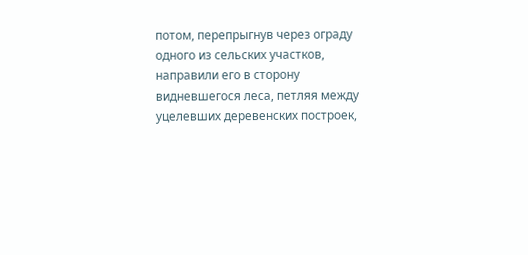потом, перепрыгнув через ограду одного из сельских участков, направили его в сторону видневшегося леса, петляя между уцелевших деревенских построек,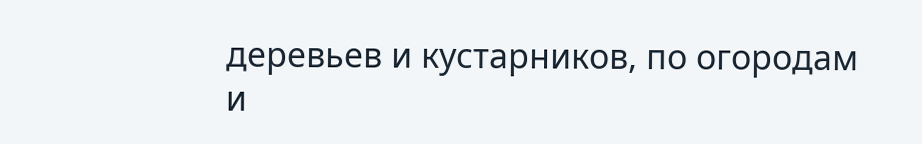деревьев и кустарников, по огородам и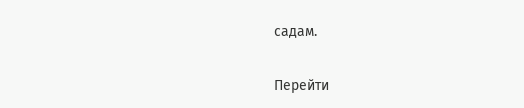садам.

Перейти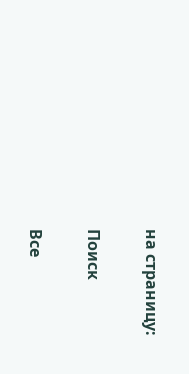на страницу:

Поиск

Все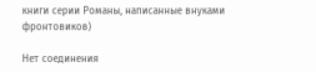книги серии Романы, написанные внуками фронтовиков)

Нет соединения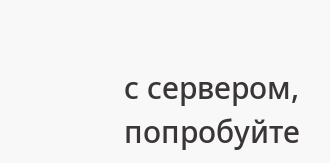с сервером, попробуйте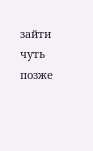зайти чуть позже